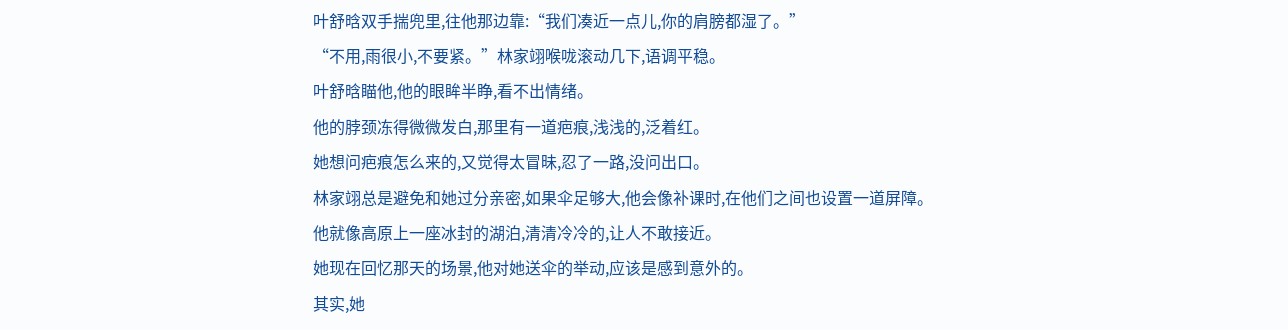叶舒晗双手揣兜里,往他那边靠:“我们凑近一点儿,你的肩膀都湿了。”
“不用,雨很小,不要紧。”林家翊喉咙滚动几下,语调平稳。
叶舒晗瞄他,他的眼眸半睁,看不出情绪。
他的脖颈冻得微微发白,那里有一道疤痕,浅浅的,泛着红。
她想问疤痕怎么来的,又觉得太冒昧,忍了一路,没问出口。
林家翊总是避免和她过分亲密,如果伞足够大,他会像补课时,在他们之间也设置一道屏障。
他就像高原上一座冰封的湖泊,清清冷冷的,让人不敢接近。
她现在回忆那天的场景,他对她送伞的举动,应该是感到意外的。
其实,她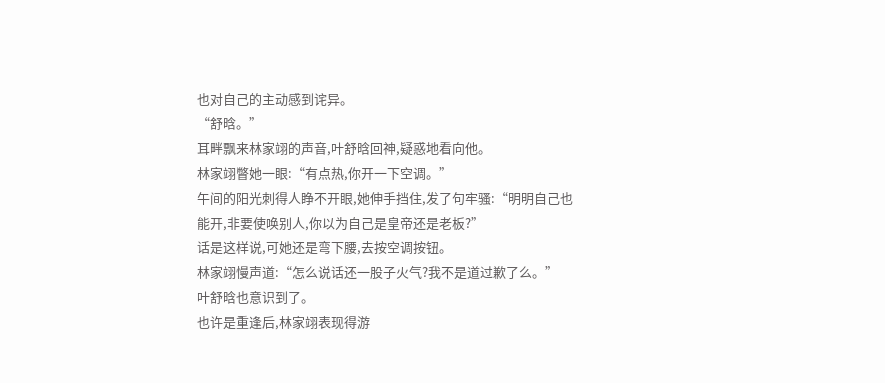也对自己的主动感到诧异。
“舒晗。”
耳畔飘来林家翊的声音,叶舒晗回神,疑惑地看向他。
林家翊瞥她一眼:“有点热,你开一下空调。”
午间的阳光刺得人睁不开眼,她伸手挡住,发了句牢骚:“明明自己也能开,非要使唤别人,你以为自己是皇帝还是老板?”
话是这样说,可她还是弯下腰,去按空调按钮。
林家翊慢声道:“怎么说话还一股子火气?我不是道过歉了么。”
叶舒晗也意识到了。
也许是重逢后,林家翊表现得游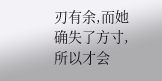刃有余,而她确失了方寸,所以才会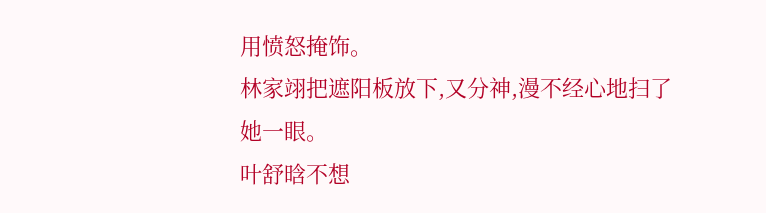用愤怒掩饰。
林家翊把遮阳板放下,又分神,漫不经心地扫了她一眼。
叶舒晗不想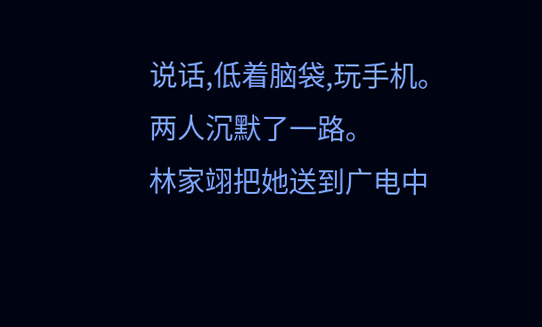说话,低着脑袋,玩手机。
两人沉默了一路。
林家翊把她送到广电中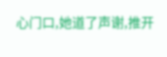心门口,她道了声谢,推开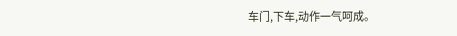车门,下车,动作一气呵成。